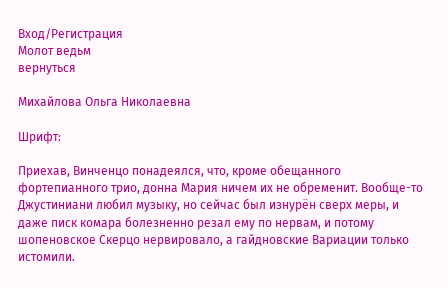Вход/Регистрация
Молот ведьм
вернуться

Михайлова Ольга Николаевна

Шрифт:

Приехав, Винченцо понадеялся, что, кроме обещанного фортепианного трио, донна Мария ничем их не обременит. Вообще-то Джустиниани любил музыку, но сейчас был изнурён сверх меры, и даже писк комара болезненно резал ему по нервам, и потому шопеновское Скерцо нервировало, а гайдновские Вариации только истомили.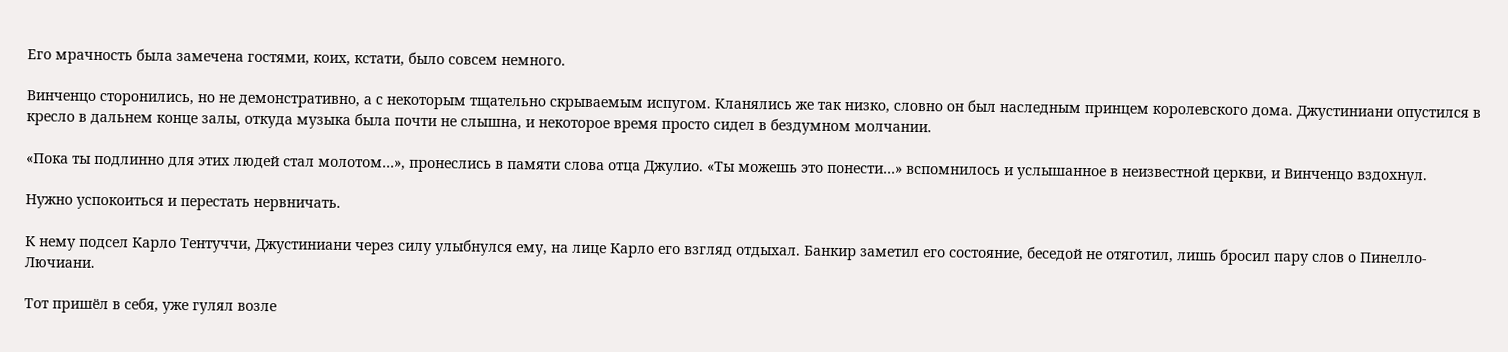Его мрачность была замечена гостями, коих, кстати, было совсем немного.

Винченцо сторонились, но не демонстративно, а с некоторым тщательно скрываемым испугом. Кланялись же так низко, словно он был наследным принцем королевского дома. Джустиниани опустился в кресло в дальнем конце залы, откуда музыка была почти не слышна, и некоторое время просто сидел в бездумном молчании.

«Пока ты подлинно для этих людей стал молотом…», пронеслись в памяти слова отца Джулио. «Ты можешь это понести…» вспомнилось и услышанное в неизвестной церкви, и Винченцо вздохнул.

Нужно успокоиться и перестать нервничать.

К нему подсел Карло Тентуччи, Джустиниани через силу улыбнулся ему, на лице Карло его взгляд отдыхал. Банкир заметил его состояние, беседой не отяготил, лишь бросил пару слов о Пинелло-Лючиани.

Тот пришёл в себя, уже гулял возле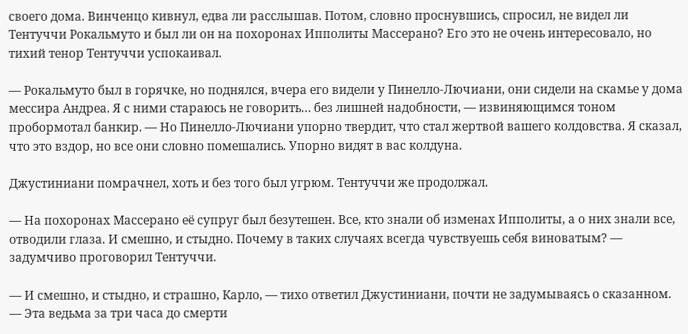своего дома. Винченцо кивнул, едва ли расслышав. Потом, словно проснувшись, спросил, не видел ли Тентуччи Рокальмуто и был ли он на похоронах Ипполиты Массерано? Его это не очень интересовало, но тихий тенор Тентуччи успокаивал.

— Рокальмуто был в горячке, но поднялся, вчера его видели у Пинелло-Лючиани, они сидели на скамье у дома мессира Андреа. Я с ними стараюсь не говорить… без лишней надобности, — извиняющимся тоном пробормотал банкир. — Но Пинелло-Лючиани упорно твердит, что стал жертвой вашего колдовства. Я сказал, что это вздор, но все они словно помешались. Упорно видят в вас колдуна.

Джустиниани помрачнел, хоть и без того был угрюм. Тентуччи же продолжал.

— На похоронах Массерано её супруг был безутешен. Все, кто знали об изменах Ипполиты, а о них знали все, отводили глаза. И смешно, и стыдно. Почему в таких случаях всегда чувствуешь себя виноватым? — задумчиво проговорил Тентуччи.

— И смешно, и стыдно, и страшно, Карло, — тихо ответил Джустиниани, почти не задумываясь о сказанном. — Эта ведьма за три часа до смерти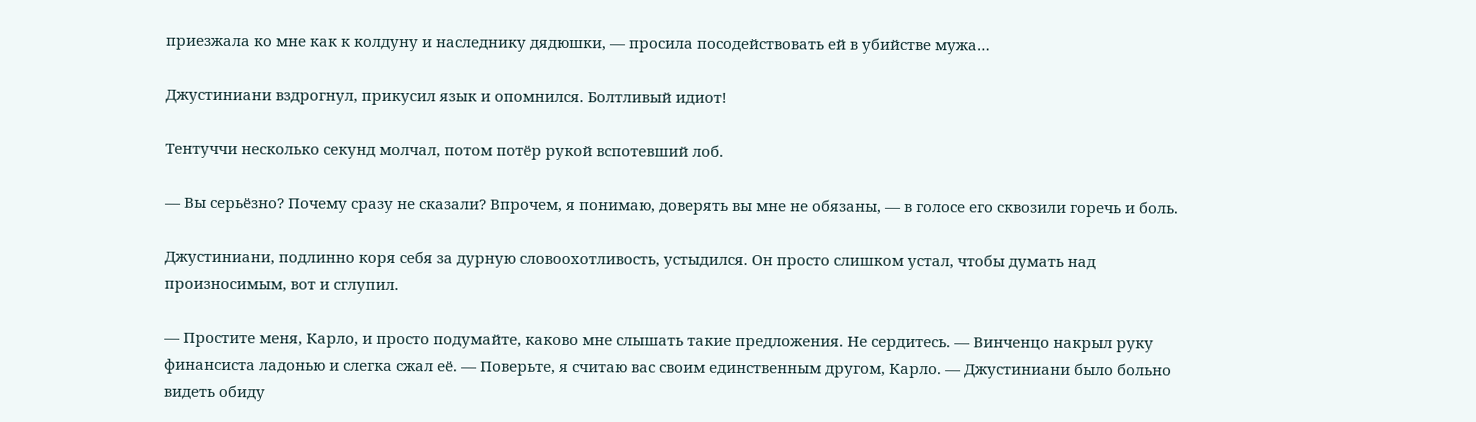приезжала ко мне как к колдуну и наследнику дядюшки, — просила посодействовать ей в убийстве мужа…

Джустиниани вздрогнул, прикусил язык и опомнился. Болтливый идиот!

Тентуччи несколько секунд молчал, потом потёр рукой вспотевший лоб.

— Вы серьёзно? Почему сразу не сказали? Впрочем, я понимаю, доверять вы мне не обязаны, — в голосе его сквозили горечь и боль.

Джустиниани, подлинно коря себя за дурную словоохотливость, устыдился. Он просто слишком устал, чтобы думать над произносимым, вот и сглупил.

— Простите меня, Карло, и просто подумайте, каково мне слышать такие предложения. Не сердитесь. — Винченцо накрыл руку финансиста ладонью и слегка сжал её. — Поверьте, я считаю вас своим единственным другом, Карло. — Джустиниани было больно видеть обиду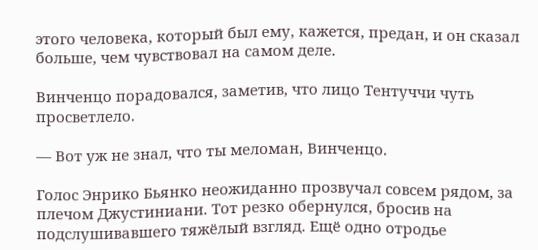этого человека, который был ему, кажется, предан, и он сказал больше, чем чувствовал на самом деле.

Винченцо порадовался, заметив, что лицо Тентуччи чуть просветлело.

— Вот уж не знал, что ты меломан, Винченцо.

Голос Энрико Бьянко неожиданно прозвучал совсем рядом, за плечом Джустиниани. Тот резко обернулся, бросив на подслушивавшего тяжёлый взгляд. Ещё одно отродье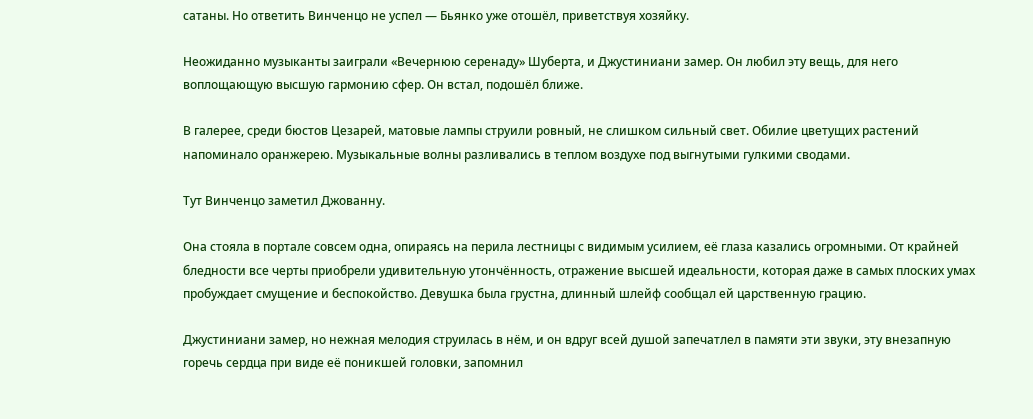сатаны. Но ответить Винченцо не успел — Бьянко уже отошёл, приветствуя хозяйку.

Неожиданно музыканты заиграли «Вечернюю серенаду» Шуберта, и Джустиниани замер. Он любил эту вещь, для него воплощающую высшую гармонию сфер. Он встал, подошёл ближе.

В галерее, среди бюстов Цезарей, матовые лампы струили ровный, не слишком сильный свет. Обилие цветущих растений напоминало оранжерею. Музыкальные волны разливались в теплом воздухе под выгнутыми гулкими сводами.

Тут Винченцо заметил Джованну.

Она стояла в портале совсем одна, опираясь на перила лестницы с видимым усилием, её глаза казались огромными. От крайней бледности все черты приобрели удивительную утончённость, отражение высшей идеальности, которая даже в самых плоских умах пробуждает смущение и беспокойство. Девушка была грустна, длинный шлейф сообщал ей царственную грацию.

Джустиниани замер, но нежная мелодия струилась в нём, и он вдруг всей душой запечатлел в памяти эти звуки, эту внезапную горечь сердца при виде её поникшей головки, запомнил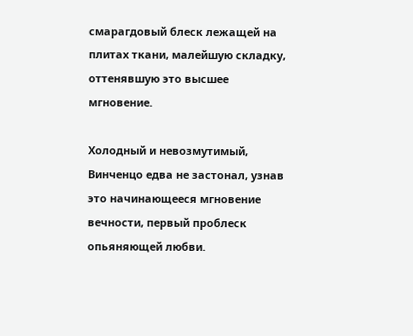смарагдовый блеск лежащей на плитах ткани, малейшую складку, оттенявшую это высшее мгновение.

Холодный и невозмутимый, Винченцо едва не застонал, узнав это начинающееся мгновение вечности, первый проблеск опьяняющей любви.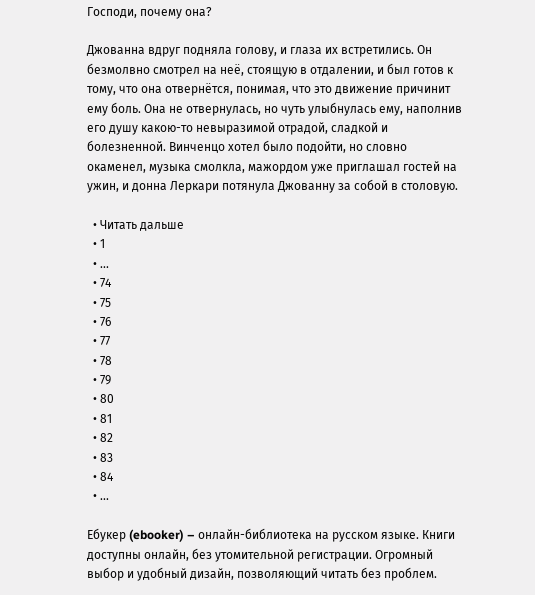Господи, почему она?

Джованна вдруг подняла голову, и глаза их встретились. Он безмолвно смотрел на неё, стоящую в отдалении, и был готов к тому, что она отвернётся, понимая, что это движение причинит ему боль. Она не отвернулась, но чуть улыбнулась ему, наполнив его душу какою-то невыразимой отрадой, сладкой и болезненной. Винченцо хотел было подойти, но словно окаменел, музыка смолкла, мажордом уже приглашал гостей на ужин, и донна Леркари потянула Джованну за собой в столовую.

  • Читать дальше
  • 1
  • ...
  • 74
  • 75
  • 76
  • 77
  • 78
  • 79
  • 80
  • 81
  • 82
  • 83
  • 84
  • ...

Ебукер (ebooker) – онлайн-библиотека на русском языке. Книги доступны онлайн, без утомительной регистрации. Огромный выбор и удобный дизайн, позволяющий читать без проблем.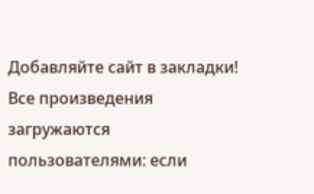Добавляйте сайт в закладки! Все произведения загружаются пользователями: если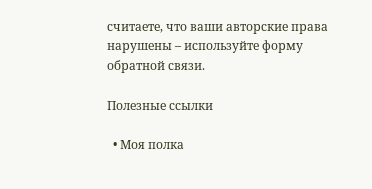считаете, что ваши авторские права нарушены – используйте форму обратной связи.

Полезные ссылки

  • Моя полка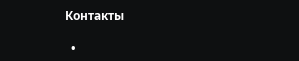Контакты

  •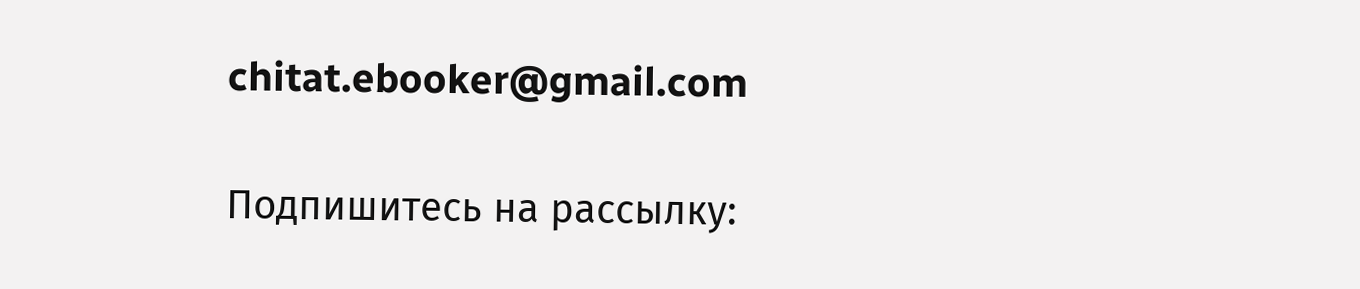chitat.ebooker@gmail.com

Подпишитесь на рассылку: